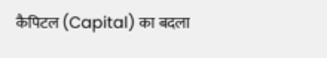कैपिटल (Capital) का बदला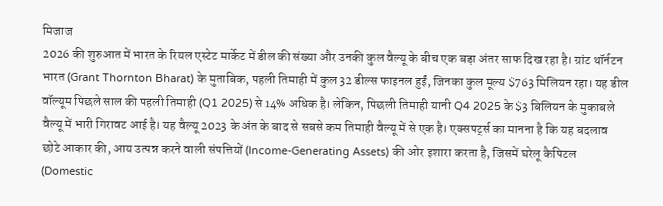मिजाज
2026 की शुरुआत में भारत के रियल एस्टेट मार्केट में डील की संख्या और उनकी कुल वैल्यू के बीच एक बड़ा अंतर साफ दिख रहा है। ग्रांट थॉर्नटन भारत (Grant Thornton Bharat) के मुताबिक, पहली तिमाही में कुल 32 डील्स फाइनल हुईं, जिनका कुल मूल्य $763 मिलियन रहा। यह डील वॉल्यूम पिछले साल की पहली तिमाही (Q1 2025) से 14% अधिक है। लेकिन, पिछली तिमाही यानी Q4 2025 के $3 बिलियन के मुकाबले वैल्यू में भारी गिरावट आई है। यह वैल्यू 2023 के अंत के बाद से सबसे कम तिमाही वैल्यू में से एक है। एक्सपर्ट्स का मानना है कि यह बदलाव छोटे आकार की, आय उत्पन्न करने वाली संपत्तियों (Income-Generating Assets) की ओर इशारा करता है, जिसमें घरेलू कैपिटल (Domestic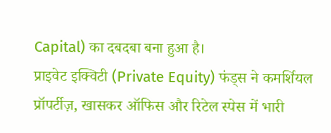Capital) का दबदबा बना हुआ है।
प्राइवेट इक्विटी (Private Equity) फंड्स ने कमर्शियल प्रॉपर्टीज़, खासकर ऑफिस और रिटेल स्पेस में भारी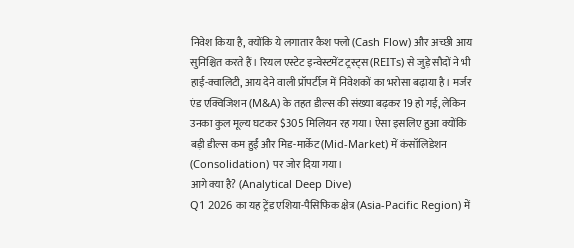निवेश किया है, क्योंकि ये लगातार कैश फ्लो (Cash Flow) और अच्छी आय सुनिश्चित करते हैं। रियल एस्टेट इन्वेस्टमेंट ट्रस्ट्स (REITs) से जुड़े सौदों ने भी हाई-क्वालिटी, आय देने वाली प्रॉपर्टीज़ में निवेशकों का भरोसा बढ़ाया है। मर्जर एंड एक्विजिशन (M&A) के तहत डील्स की संख्या बढ़कर 19 हो गई, लेकिन उनका कुल मूल्य घटकर $305 मिलियन रह गया। ऐसा इसलिए हुआ क्योंकि बड़ी डील्स कम हुईं और मिड-मार्केट (Mid-Market) में कंसॉलिडेशन (Consolidation) पर जोर दिया गया।
आगे क्या है? (Analytical Deep Dive)
Q1 2026 का यह ट्रेंड एशिया-पैसिफिक क्षेत्र (Asia-Pacific Region) में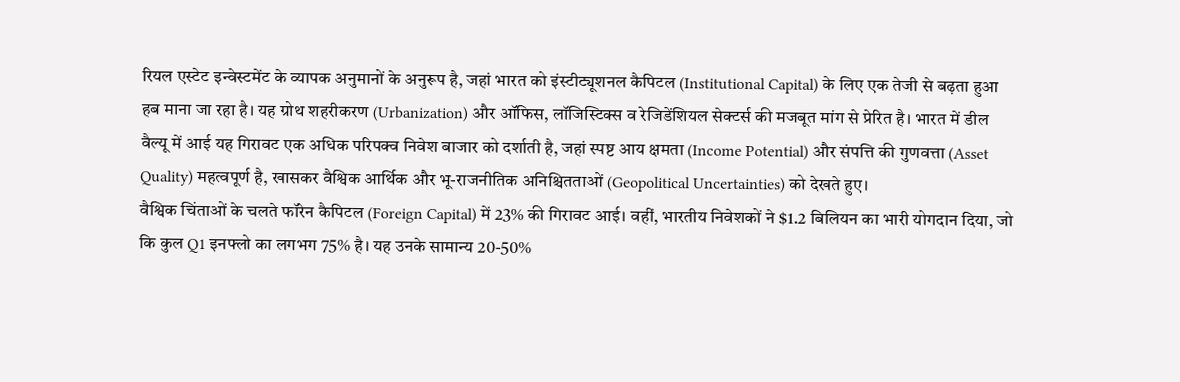रियल एस्टेट इन्वेस्टमेंट के व्यापक अनुमानों के अनुरूप है, जहां भारत को इंस्टीट्यूशनल कैपिटल (Institutional Capital) के लिए एक तेजी से बढ़ता हुआ हब माना जा रहा है। यह ग्रोथ शहरीकरण (Urbanization) और ऑफिस, लॉजिस्टिक्स व रेजिडेंशियल सेक्टर्स की मजबूत मांग से प्रेरित है। भारत में डील वैल्यू में आई यह गिरावट एक अधिक परिपक्व निवेश बाजार को दर्शाती है, जहां स्पष्ट आय क्षमता (Income Potential) और संपत्ति की गुणवत्ता (Asset Quality) महत्वपूर्ण है, खासकर वैश्विक आर्थिक और भू-राजनीतिक अनिश्चितताओं (Geopolitical Uncertainties) को देखते हुए।
वैश्विक चिंताओं के चलते फॉरेन कैपिटल (Foreign Capital) में 23% की गिरावट आई। वहीं, भारतीय निवेशकों ने $1.2 बिलियन का भारी योगदान दिया, जो कि कुल Q1 इनफ्लो का लगभग 75% है। यह उनके सामान्य 20-50%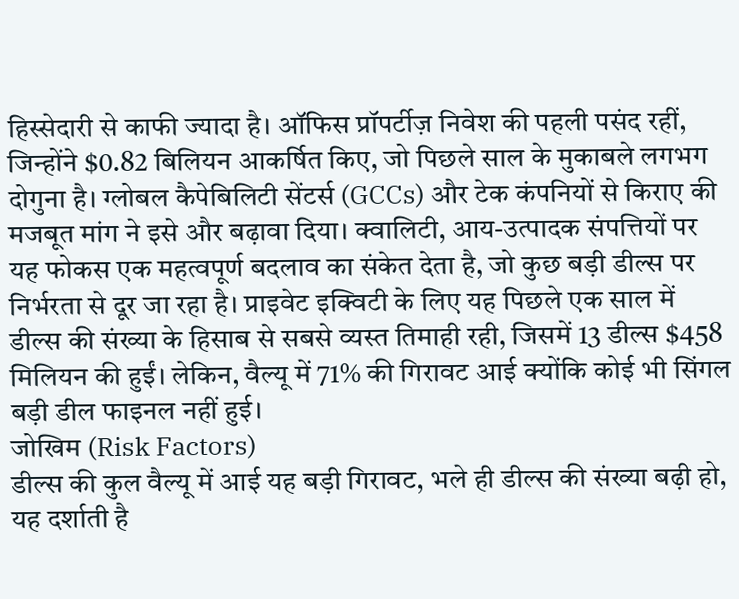हिस्सेदारी से काफी ज्यादा है। ऑफिस प्रॉपर्टीज़ निवेश की पहली पसंद रहीं, जिन्होंने $0.82 बिलियन आकर्षित किए, जो पिछले साल के मुकाबले लगभग दोगुना है। ग्लोबल कैपेबिलिटी सेंटर्स (GCCs) और टेक कंपनियों से किराए की मजबूत मांग ने इसे और बढ़ावा दिया। क्वालिटी, आय-उत्पादक संपत्तियों पर यह फोकस एक महत्वपूर्ण बदलाव का संकेत देता है, जो कुछ बड़ी डील्स पर निर्भरता से दूर जा रहा है। प्राइवेट इक्विटी के लिए यह पिछले एक साल में डील्स की संख्या के हिसाब से सबसे व्यस्त तिमाही रही, जिसमें 13 डील्स $458 मिलियन की हुईं। लेकिन, वैल्यू में 71% की गिरावट आई क्योंकि कोई भी सिंगल बड़ी डील फाइनल नहीं हुई।
जोखिम (Risk Factors)
डील्स की कुल वैल्यू में आई यह बड़ी गिरावट, भले ही डील्स की संख्या बढ़ी हो, यह दर्शाती है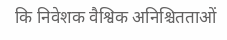कि निवेशक वैश्विक अनिश्चितताओं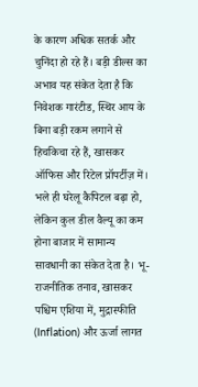के कारण अधिक सतर्क और चुनिंदा हो रहे हैं। बड़ी डील्स का अभाव यह संकेत देता है कि निवेशक गारंटीड, स्थिर आय के बिना बड़ी रकम लगाने से हिचकिचा रहे हैं, खासकर ऑफिस और रिटेल प्रॉपर्टीज़ में। भले ही घरेलू कैपिटल बढ़ा हो, लेकिन कुल डील वैल्यू का कम होना बाजार में सामान्य सावधानी का संकेत देता है। भू-राजनीतिक तनाव, खासकर पश्चिम एशिया में, मुद्रास्फीति (Inflation) और ऊर्जा लागत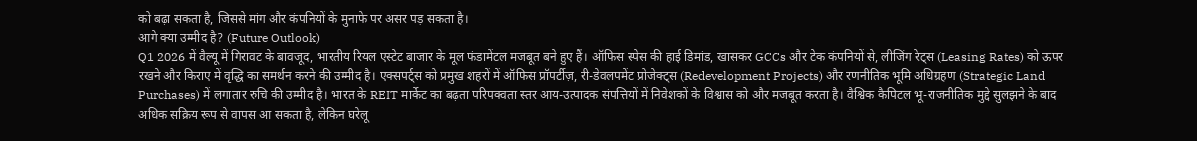को बढ़ा सकता है, जिससे मांग और कंपनियों के मुनाफे पर असर पड़ सकता है।
आगे क्या उम्मीद है? (Future Outlook)
Q1 2026 में वैल्यू में गिरावट के बावजूद, भारतीय रियल एस्टेट बाजार के मूल फंडामेंटल मजबूत बने हुए हैं। ऑफिस स्पेस की हाई डिमांड, खासकर GCCs और टेक कंपनियों से, लीजिंग रेट्स (Leasing Rates) को ऊपर रखने और किराए में वृद्धि का समर्थन करने की उम्मीद है। एक्सपर्ट्स को प्रमुख शहरों में ऑफिस प्रॉपर्टीज़, री-डेवलपमेंट प्रोजेक्ट्स (Redevelopment Projects) और रणनीतिक भूमि अधिग्रहण (Strategic Land Purchases) में लगातार रुचि की उम्मीद है। भारत के REIT मार्केट का बढ़ता परिपक्वता स्तर आय-उत्पादक संपत्तियों में निवेशकों के विश्वास को और मजबूत करता है। वैश्विक कैपिटल भू-राजनीतिक मुद्दे सुलझने के बाद अधिक सक्रिय रूप से वापस आ सकता है, लेकिन घरेलू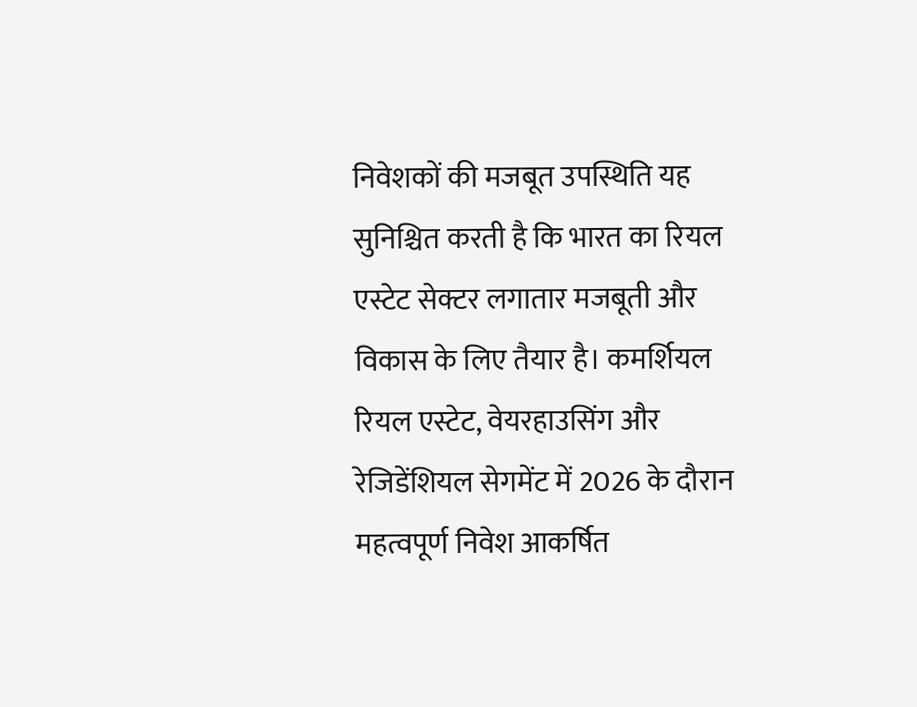निवेशकों की मजबूत उपस्थिति यह सुनिश्चित करती है कि भारत का रियल एस्टेट सेक्टर लगातार मजबूती और विकास के लिए तैयार है। कमर्शियल रियल एस्टेट, वेयरहाउसिंग और रेजिडेंशियल सेगमेंट में 2026 के दौरान महत्वपूर्ण निवेश आकर्षित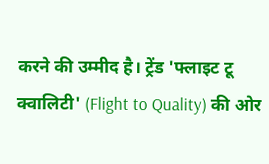करने की उम्मीद है। ट्रेंड 'फ्लाइट टू क्वालिटी' (Flight to Quality) की ओर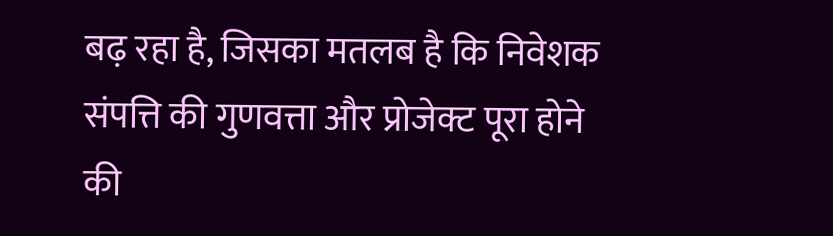बढ़ रहा है, जिसका मतलब है कि निवेशक संपत्ति की गुणवत्ता और प्रोजेक्ट पूरा होने की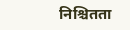निश्चितता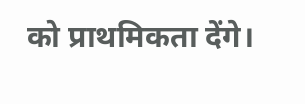को प्राथमिकता देंगे।